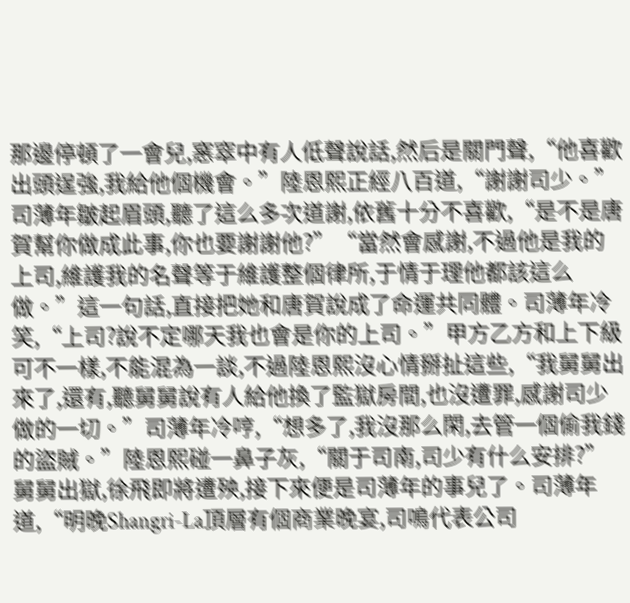那邊停頓了一會兒,窸窣中有人低聲說話,然后是關門聲,“他喜歡出頭逞強,我給他個機會。”陸恩熙正經八百道,“謝謝司少。”司薄年皺起眉頭,聽了這么多次道謝,依舊十分不喜歡,“是不是唐賀幫你做成此事,你也要謝謝他?”“當然會感謝,不過他是我的上司,維護我的名聲等于維護整個律所,于情于理他都該這么做。”這一句話,直接把她和唐賀說成了命運共同體。司薄年冷笑,“上司?說不定哪天我也會是你的上司。”甲方乙方和上下級可不一樣,不能混為一談,不過陸恩熙沒心情掰扯這些,“我舅舅出來了,還有,聽舅舅說有人給他換了監獄房間,也沒遭罪,感謝司少做的一切。”司薄年冷哼,“想多了,我沒那么閑,去管一個偷我錢的盜賊。”陸恩熙碰一鼻子灰,“關于司南,司少有什么安排?”舅舅出獄,徐飛即將遭殃,接下來便是司薄年的事兒了。司薄年道,“明晚Shangri-La頂層有個商業晚宴,司鳴代表公司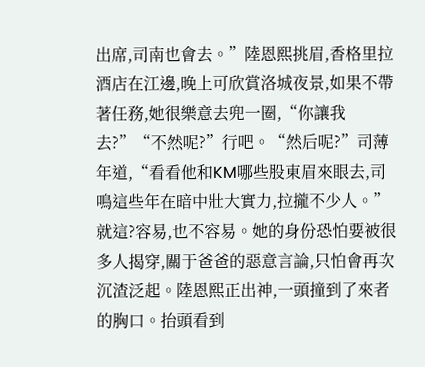出席,司南也會去。”陸恩熙挑眉,香格里拉酒店在江邊,晚上可欣賞洛城夜景,如果不帶著任務,她很樂意去兜一圈,“你讓我去?”“不然呢?”行吧。“然后呢?”司薄年道,“看看他和KM哪些股東眉來眼去,司鳴這些年在暗中壯大實力,拉攏不少人。”就這?容易,也不容易。她的身份恐怕要被很多人揭穿,關于爸爸的惡意言論,只怕會再次沉渣泛起。陸恩熙正出神,一頭撞到了來者的胸口。抬頭看到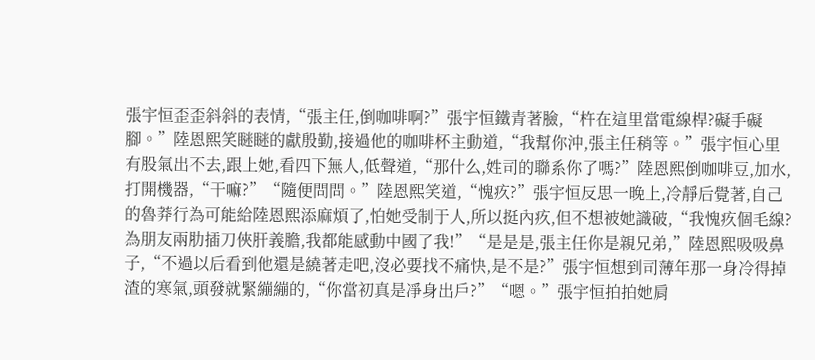張宇恒歪歪斜斜的表情,“張主任,倒咖啡啊?”張宇恒鐵青著臉,“杵在這里當電線桿?礙手礙腳。”陸恩熙笑瞇瞇的獻殷勤,接過他的咖啡杯主動道,“我幫你沖,張主任稍等。”張宇恒心里有股氣出不去,跟上她,看四下無人,低聲道,“那什么,姓司的聯系你了嗎?”陸恩熙倒咖啡豆,加水,打開機器,“干嘛?”“隨便問問。”陸恩熙笑道,“愧疚?”張宇恒反思一晚上,冷靜后覺著,自己的魯莽行為可能給陸恩熙添麻煩了,怕她受制于人,所以挺內疚,但不想被她識破,“我愧疚個毛線?為朋友兩肋插刀俠肝義膽,我都能感動中國了我!”“是是是,張主任你是親兄弟,”陸恩熙吸吸鼻子,“不過以后看到他還是繞著走吧,沒必要找不痛快,是不是?”張宇恒想到司薄年那一身冷得掉渣的寒氣,頭發就緊繃繃的,“你當初真是凈身出戶?”“嗯。”張宇恒拍拍她肩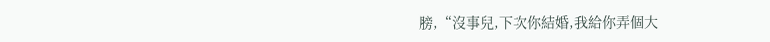膀,“沒事兒,下次你結婚,我給你弄個大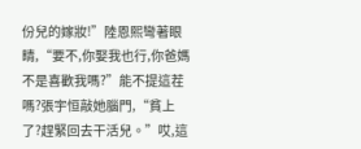份兒的嫁妝!”陸恩熙彎著眼睛,“要不,你娶我也行,你爸媽不是喜歡我嗎?”能不提這茬嗎?張宇恒敲她腦門,“貧上了?趕緊回去干活兒。”哎,這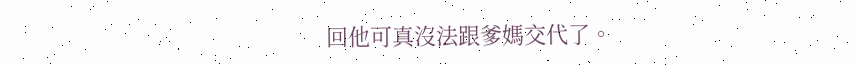回他可真沒法跟爹媽交代了。